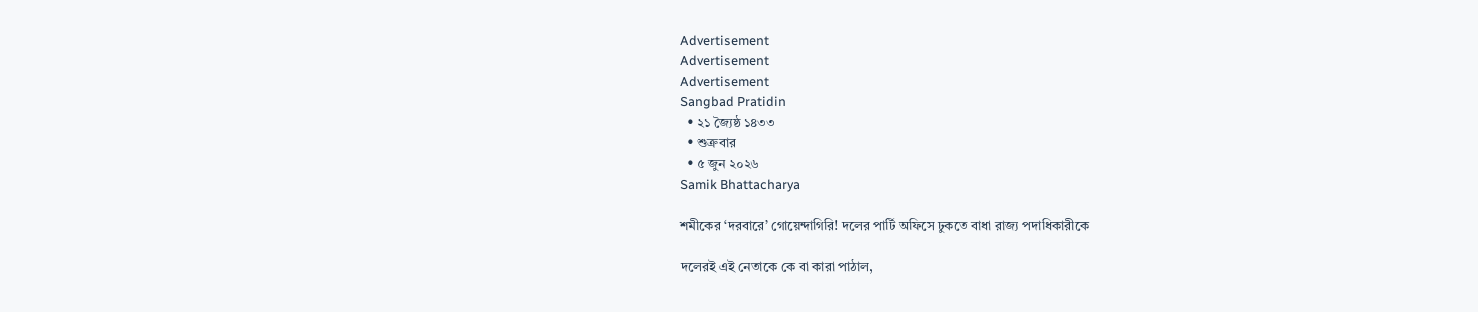Advertisement
Advertisement
Advertisement
Sangbad Pratidin
  • ২১ জ্যৈষ্ঠ ১৪৩৩
  • শুক্রবার
  • ৫ জুন ২০২৬
Samik Bhattacharya

শমীকের ‘দরবারে’ গোয়েন্দাগিরি! দলের পার্টি অফিসে ঢুকতে বাধা রাজ্য পদাধিকারীকে

দলেরই এই নেতাকে কে বা কারা পাঠাল,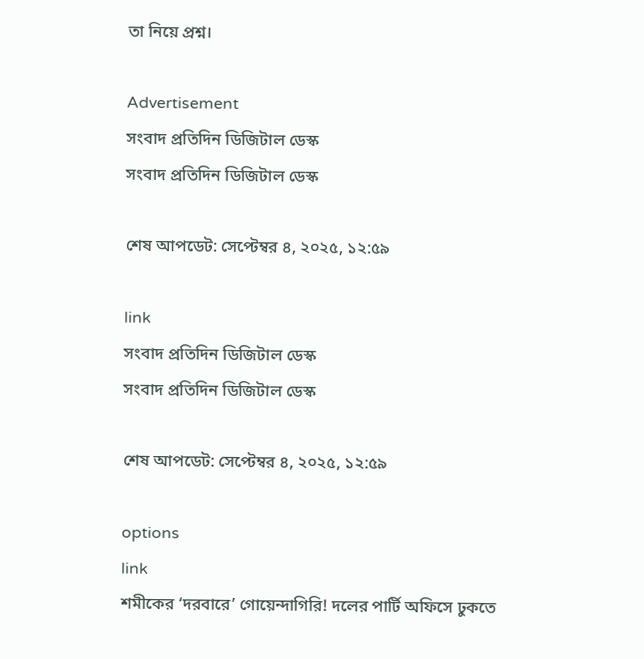তা নিয়ে প্রশ্ন।

Advertisement
সংবাদ প্রতিদিন ডিজিটাল ডেস্ক
সংবাদ প্রতিদিন ডিজিটাল ডেস্ক

শেষ আপডেট: সেপ্টেম্বর ৪, ২০২৫, ১২:৫৯

link
সংবাদ প্রতিদিন ডিজিটাল ডেস্ক
সংবাদ প্রতিদিন ডিজিটাল ডেস্ক

শেষ আপডেট: সেপ্টেম্বর ৪, ২০২৫, ১২:৫৯

options
link
শমীকের ‘দরবারে’ গোয়েন্দাগিরি! দলের পার্টি অফিসে ঢুকতে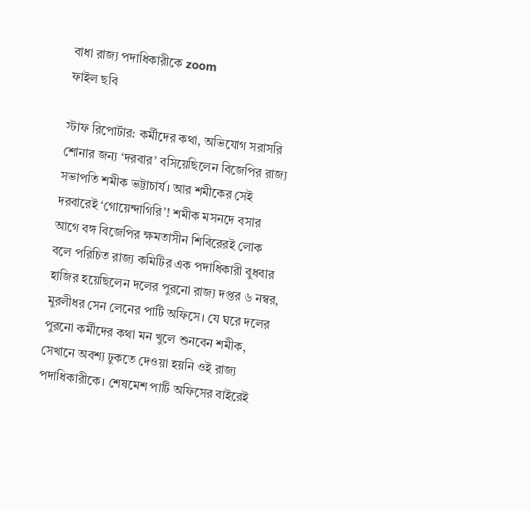বাধা রাজ্য পদাধিকারীকে zoom
ফাইল ছবি

স্টাফ রিপোর্টার: কর্মীদের কথা, অভিযোগ সরাসরি শোনার জন্য ‘দরবার’ বসিয়েছিলেন বিজেপির রাজ্য সভাপতি শমীক ভট্টাচার্য। আর শমীকের সেই দরবারেই ‘গোয়েন্দাগিরি’! শমীক মসনদে বসার আগে বঙ্গ বিজেপির ক্ষমতাসীন শিবিরেরই লোক বলে পরিচিত রাজ্য কমিটির এক পদাধিকারী বুধবার হাজির হয়েছিলেন দলের পুরনো রাজ্য দপ্তর ৬ নম্বর, মুরলীধর সেন লেনের পার্টি অফিসে। যে ঘরে দলের পুরনো কর্মীদের কথা মন খুলে শুনবেন শমীক, সেখানে অবশ্য ঢুকতে দেওয়া হয়নি ওই রাজ্য পদাধিকারীকে। শেষমেশ পার্টি অফিসের বাইরেই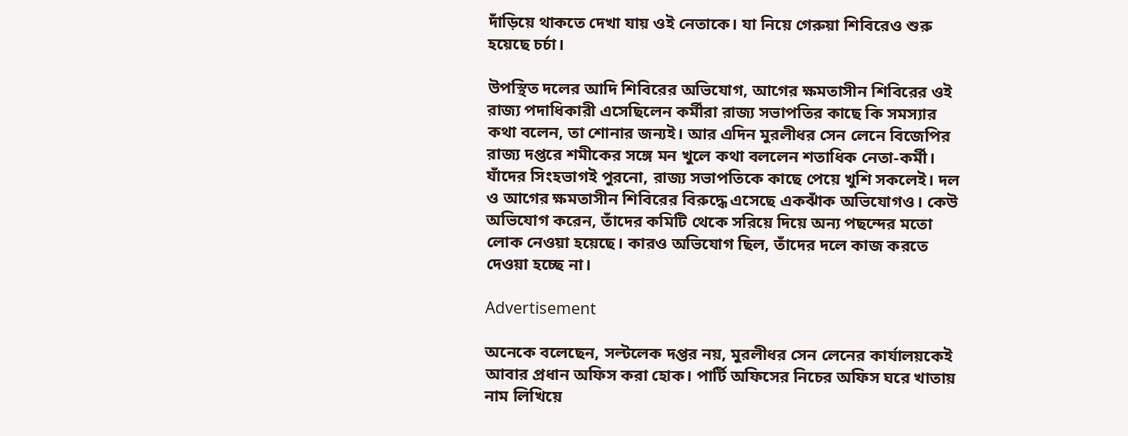দাঁড়িয়ে থাকতে দেখা যায় ওই নেতাকে। যা নিয়ে গেরুয়া শিবিরেও শুরু হয়েছে চর্চা।

উপস্থিত দলের আদি শিবিরের অভিযোগ, আগের ক্ষমতাসীন শিবিরের ওই রাজ্য পদাধিকারী এসেছিলেন কর্মীরা রাজ্য সভাপতির কাছে কি সমস্যার কথা বলেন, তা শোনার জন্যই। আর এদিন মুরলীধর সেন লেনে বিজেপির রাজ্য দপ্তরে শমীকের সঙ্গে মন খুলে কথা বললেন শতাধিক নেতা-কর্মী। যাঁদের সিংহভাগই পুরনো, রাজ্য সভাপতিকে কাছে পেয়ে খুশি সকলেই। দল ও আগের ক্ষমতাসীন শিবিরের বিরুদ্ধে এসেছে একঝাঁক অভিযোগও। কেউ অভিযোগ করেন, তাঁদের কমিটি থেকে সরিয়ে দিয়ে অন্য পছন্দের মতো লোক নেওয়া হয়েছে। কারও অভিযোগ ছিল, তাঁদের দলে কাজ করতে দেওয়া হচ্ছে না।

Advertisement

অনেকে বলেছেন, সল্টলেক দপ্তর নয়, মুরলীধর সেন লেনের কার্যালয়কেই আবার প্রধান অফিস করা হোক। পার্টি অফিসের নিচের অফিস ঘরে খাতায় নাম লিখিয়ে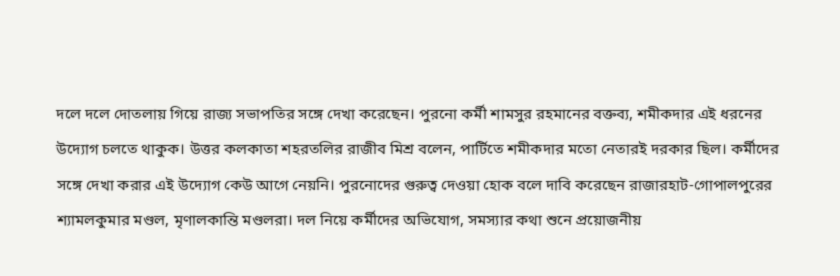দলে দলে দোতলায় গিয়ে রাজ্য সভাপতির সঙ্গে দেখা করেছেন। পুরনো কর্মী শামসুর রহমানের বক্তব্য, শমীকদার এই ধরনের উদ্যোগ চলতে থাকুক। উত্তর কলকাতা শহরতলির রাজীব মিশ্র বলেন, পার্টিতে শমীকদার মতো নেতারই দরকার ছিল। কর্মীদের সঙ্গে দেখা করার এই উদ্যোগ কেউ আগে নেয়নি। পুরনোদের গুরুত্ব দেওয়া হোক বলে দাবি করেছেন রাজারহাট-গোপালপুরের শ্যামলকুমার মণ্ডল, মৃণালকান্তি মণ্ডলরা। দল নিয়ে কর্মীদের অভিযোগ, সমস্যার কথা শুনে প্রয়োজনীয়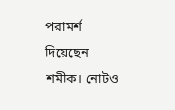পরামর্শ দিয়েছেন শমীক। নোটও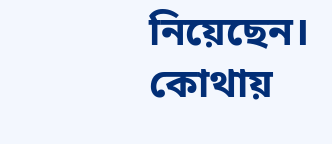নিয়েছেন। কোথায়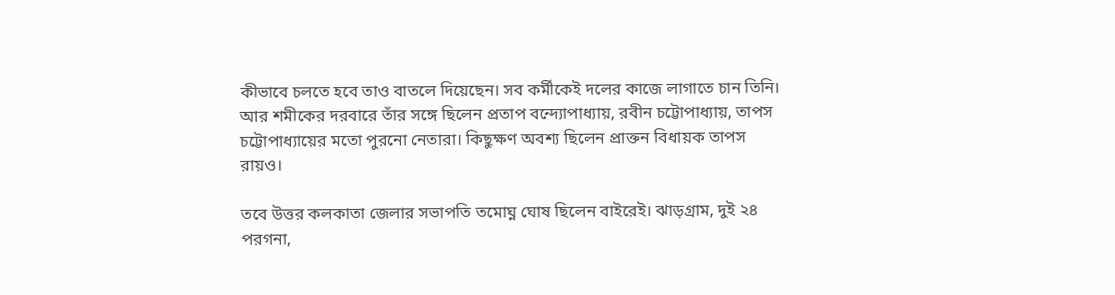কীভাবে চলতে হবে তাও বাতলে দিয়েছেন। সব কর্মীকেই দলের কাজে লাগাতে চান তিনি। আর শমীকের দরবারে তাঁর সঙ্গে ছিলেন প্রতাপ বন্দ্যোপাধ্যায়, রবীন চট্টোপাধ্যায়, তাপস চট্টোপাধ্যায়ের মতো পুরনো নেতারা। কিছুক্ষণ অবশ্য ছিলেন প্রাক্তন বিধায়ক তাপস রায়ও।

তবে উত্তর কলকাতা জেলার সভাপতি তমোঘ্ন ঘোষ ছিলেন বাইরেই। ঝাড়গ্রাম, দুই ২৪ পরগনা,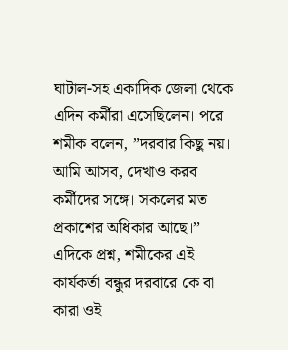ঘাটাল-সহ একাদিক জেলা থেকে এদিন কর্মীরা এসেছিলেন। পরে শমীক বলেন, ”দরবার কিছু নয়। আমি আসব, দেখাও করব কর্মীদের সঙ্গে। সকলের মত প্রকাশের অধিকার আছে।” এদিকে প্রশ্ন, শমীকের এই কার্যকর্তা বন্ধুর দরবারে কে বা কারা ওই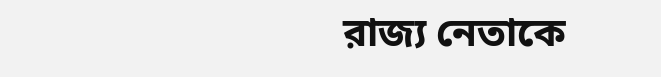রাজ্য নেতাকে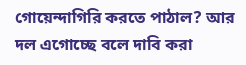গোয়েন্দাগিরি করতে পাঠাল? আর দল এগোচ্ছে বলে দাবি করা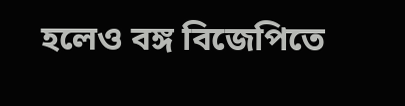হলেও বঙ্গ বিজেপিতে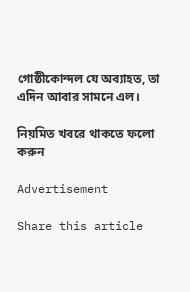গোষ্ঠীকোন্দল যে অব্যাহত, তা এদিন আবার সামনে এল।

নিয়মিত খবরে থাকতে ফলো করুন

Advertisement

Share this article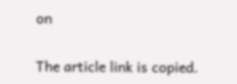on

The article link is copied.